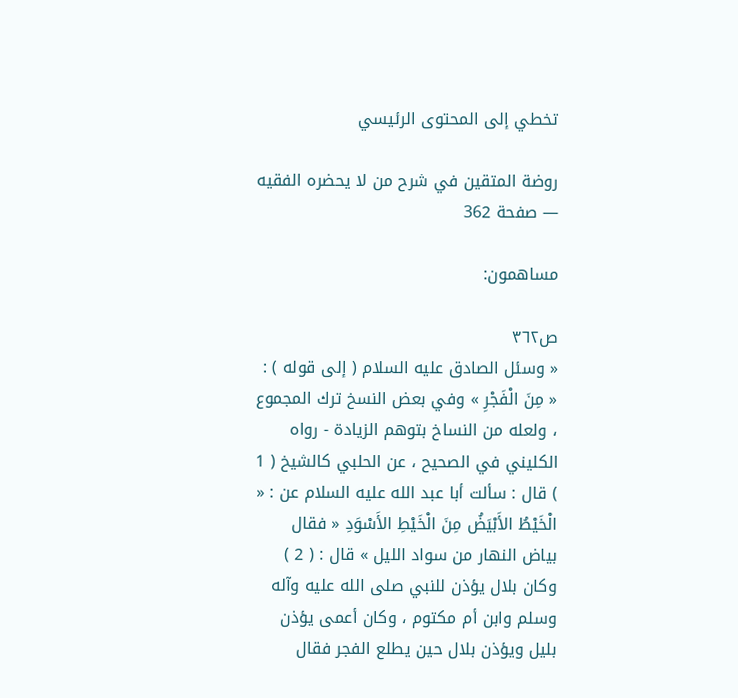تخطي إلى المحتوى الرئيسي

روضة المتقين في شرح من لا يحضره الفقيه — صفحة 362

مساهمون:

ص٣٦٢
« وسئل الصادق عليه السلام ( إلى قوله ) : « مِنَ الْفَجْرِ » وفي بعض النسخ ترك المجموع ، ولعله من النساخ بتوهم الزيادة - رواه الكليني في الصحيح ، عن الحلبي كالشيخ ( 1 ) قال : سألت أبا عبد الله عليه السلام عن : « الْخَيْطُ الأَبْيَضُ مِنَ الْخَيْطِ الأَسْوَدِ « فقال بياض النهار من سواد الليل » قال : ( 2 ) وكان بلال يؤذن للنبي صلى الله عليه وآله وسلم وابن أم مكتوم ، وكان أعمى يؤذن بليل ويؤذن بلال حين يطلع الفجر فقال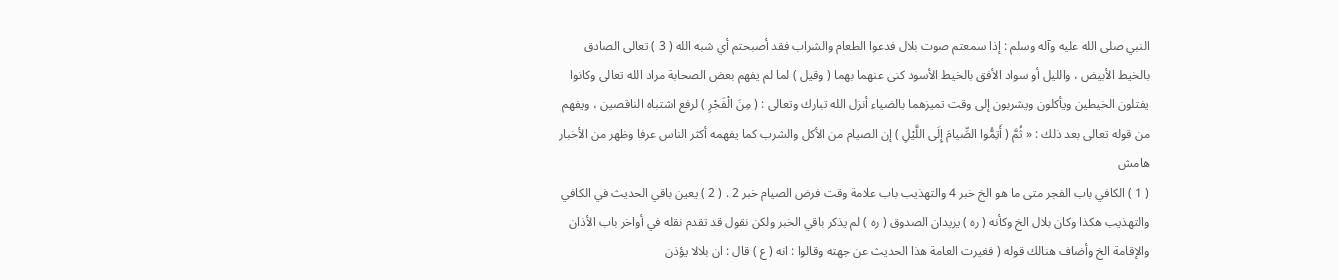النبي صلى الله عليه وآله وسلم : إذا سمعتم صوت بلال فدعوا الطعام والشراب فقد أصبحتم أي شبه الله ( 3 ) تعالى الصادق بالخيط الأبيض ، والليل أو سواد الأفق بالخيط الأسود كنى عنهما بهما ( وقيل ) لما لم يفهم بعض الصحابة مراد الله تعالى وكانوا يفتلون الخيطين ويأكلون ويشربون إلى وقت تميزهما بالضياء أنزل الله تبارك وتعالى : ( مِنَ الْفَجْرِ ) لرفع اشتباه الناقصين ، ويفهم من قوله تعالى بعد ذلك : « ثُمَّ ( أَتِمُّوا الصِّيامَ إِلَى اللَّيْلِ ) إن الصيام من الأكل والشرب كما يفهمه أكثر الناس عرفا وظهر من الأخبار
هامش
( 1 ) الكافي باب الفجر متى ما هو الخ خبر 4 والتهذيب باب علامة وقت فرض الصيام خبر 2 . ( 2 ) يعين باقي الحديث في الكافي والتهذيب هكذا وكان بلال الخ وكأنه ( ره ) يريدان الصدوق ( ره ) لم يذكر باقي الخبر ولكن نقول قد تقدم نقله في أواخر باب الأذان والإقامة الخ وأضاف هنالك قوله ( فغيرت العامة هذا الحديث عن جهته وقالوا : انه ( ع ) قال : ان بلالا يؤذن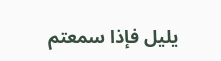يليل فإذا سمعتم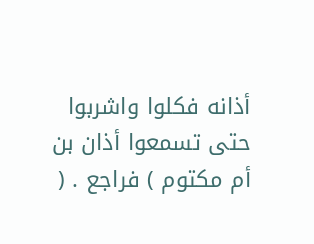أذانه فكلوا واشربوا حتى تسمعوا أذان بن أم مكتوم ) فراجع . (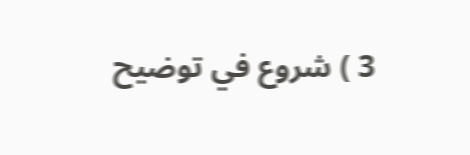3 ) شروع في توضيح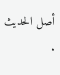أصل الحديث .